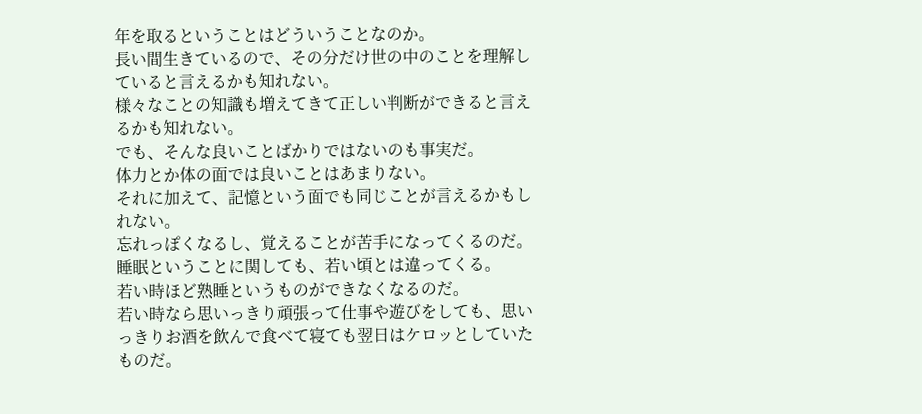年を取るということはどういうことなのか。
長い間生きているので、その分だけ世の中のことを理解していると言えるかも知れない。
様々なことの知識も増えてきて正しい判断ができると言えるかも知れない。
でも、そんな良いことばかりではないのも事実だ。
体力とか体の面では良いことはあまりない。
それに加えて、記憶という面でも同じことが言えるかもしれない。
忘れっぽくなるし、覚えることが苦手になってくるのだ。
睡眠ということに関しても、若い頃とは違ってくる。
若い時ほど熟睡というものができなくなるのだ。
若い時なら思いっきり頑張って仕事や遊びをしても、思いっきりお酒を飲んで食べて寝ても翌日はケロッとしていたものだ。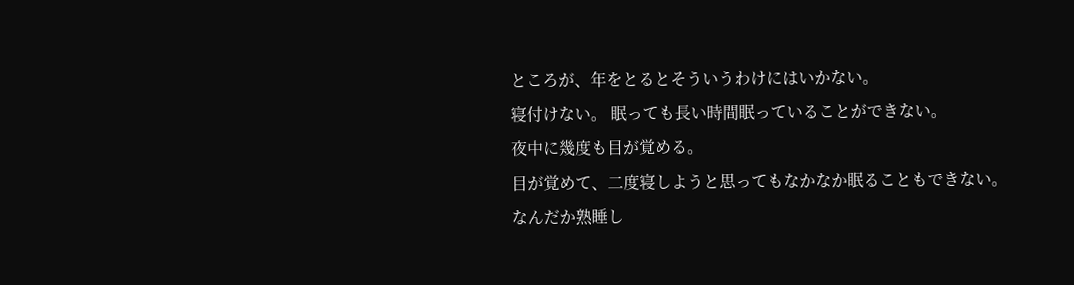ところが、年をとるとそういうわけにはいかない。
寝付けない。 眠っても長い時間眠っていることができない。
夜中に幾度も目が覚める。
目が覚めて、二度寝しようと思ってもなかなか眠ることもできない。
なんだか熟睡し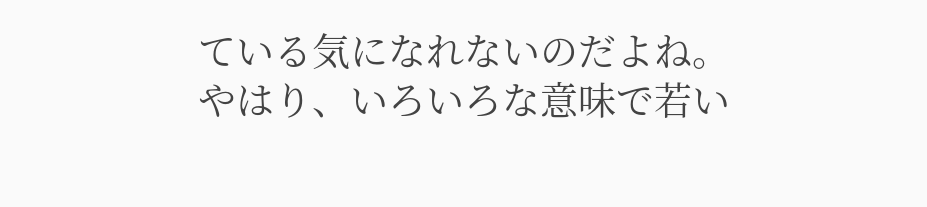ている気になれないのだよね。
やはり、いろいろな意味で若い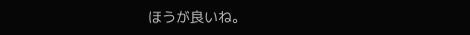ほうが良いね。